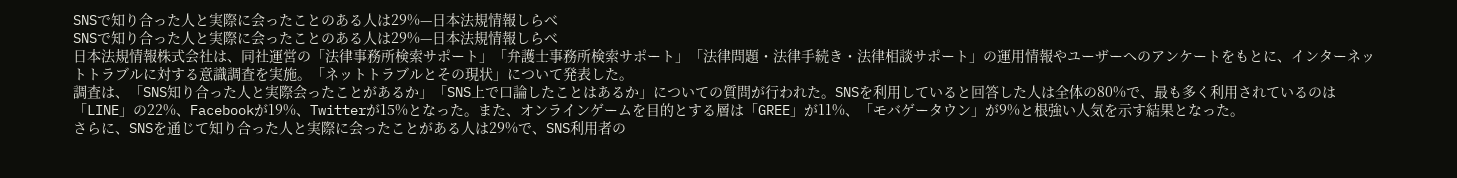SNSで知り合った人と実際に会ったことのある人は29%—日本法規情報しらべ
SNSで知り合った人と実際に会ったことのある人は29%—日本法規情報しらべ
日本法規情報株式会社は、同社運営の「法律事務所検索サポート」「弁護士事務所検索サポート」「法律問題・法律手続き・法律相談サポート」の運用情報やユーザーへのアンケートをもとに、インターネットトラブルに対する意識調査を実施。「ネットトラブルとその現状」について発表した。
調査は、「SNS知り合った人と実際会ったことがあるか」「SNS上で口論したことはあるか」についての質問が行われた。SNSを利用していると回答した人は全体の80%で、最も多く利用されているのは「LINE」の22%、Facebookが19%、Twitterが15%となった。また、オンラインゲームを目的とする層は「GREE」が11%、「モバゲータウン」が9%と根強い人気を示す結果となった。
さらに、SNSを通じて知り合った人と実際に会ったことがある人は29%で、SNS利用者の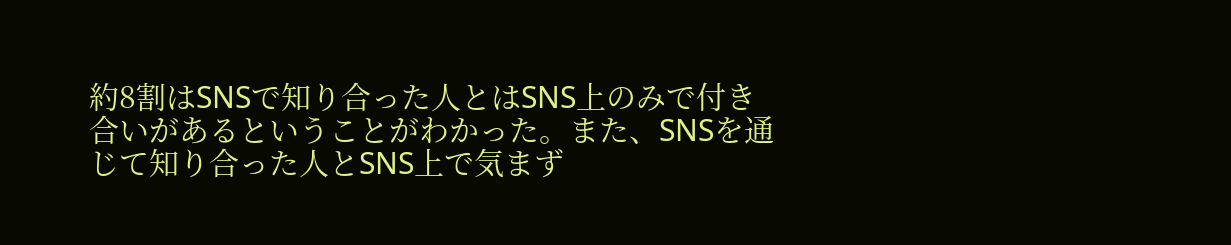約8割はSNSで知り合った人とはSNS上のみで付き合いがあるということがわかった。また、SNSを通じて知り合った人とSNS上で気まず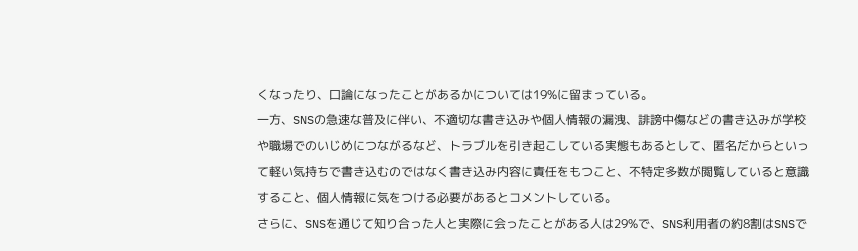くなったり、口論になったことがあるかについては19%に留まっている。
一方、SNSの急速な普及に伴い、不適切な書き込みや個人情報の漏洩、誹謗中傷などの書き込みが学校や職場でのいじめにつながるなど、トラブルを引き起こしている実態もあるとして、匿名だからといって軽い気持ちで書き込むのではなく書き込み内容に責任をもつこと、不特定多数が閲覧していると意識すること、個人情報に気をつける必要があるとコメントしている。
さらに、SNSを通じて知り合った人と実際に会ったことがある人は29%で、SNS利用者の約8割はSNSで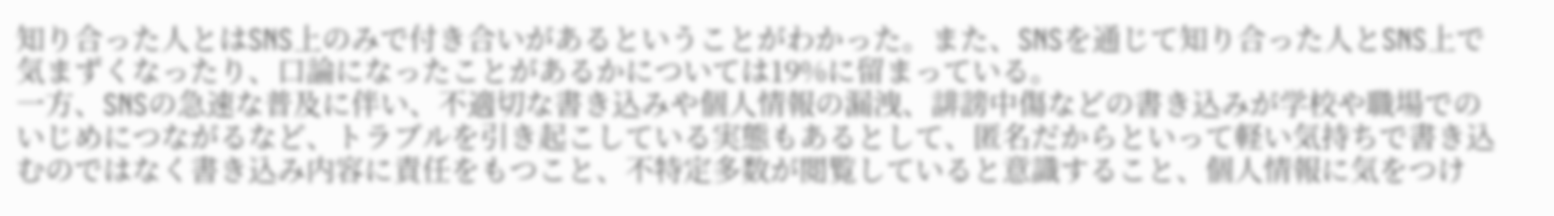知り合った人とはSNS上のみで付き合いがあるということがわかった。また、SNSを通じて知り合った人とSNS上で気まずくなったり、口論になったことがあるかについては19%に留まっている。
一方、SNSの急速な普及に伴い、不適切な書き込みや個人情報の漏洩、誹謗中傷などの書き込みが学校や職場でのいじめにつながるなど、トラブルを引き起こしている実態もあるとして、匿名だからといって軽い気持ちで書き込むのではなく書き込み内容に責任をもつこと、不特定多数が閲覧していると意識すること、個人情報に気をつけ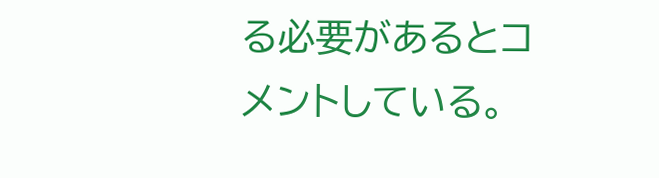る必要があるとコメントしている。